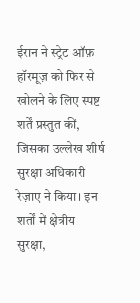ईरान ने स्ट्रेट ऑफ़ हॉरमूज़ को फिर से खोलने के लिए स्पष्ट शर्तें प्रस्तुत कीं, जिसका उल्लेख शीर्ष सुरक्षा अधिकारी रेज़ाए ने किया। इन शर्तों में क्षेत्रीय सुरक्षा,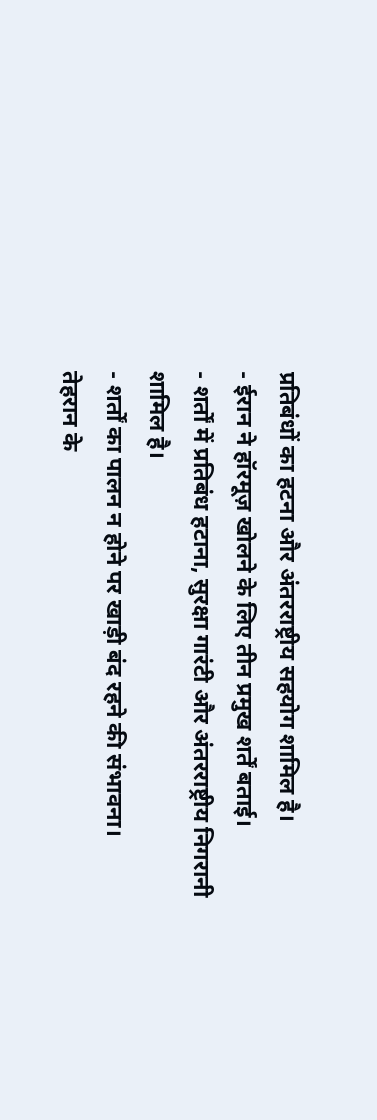प्रतिबंधों का हटना और अंतरराष्ट्रीय सहयोग शामिल है।
- ईरान ने हॉरमूज़ खोलने के लिए तीन प्रमुख शर्तें बताई।
- शर्तों में प्रतिबंध हटाना, सुरक्षा गारंटी और अंतरराष्ट्रीय निगरानी शामिल है।
- शर्तों का पालन न होने पर खाड़ी बंद रहने की संभावना।
तेहरान के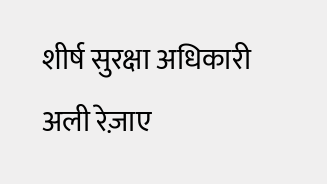शीर्ष सुरक्षा अधिकारी अली रेज़ाए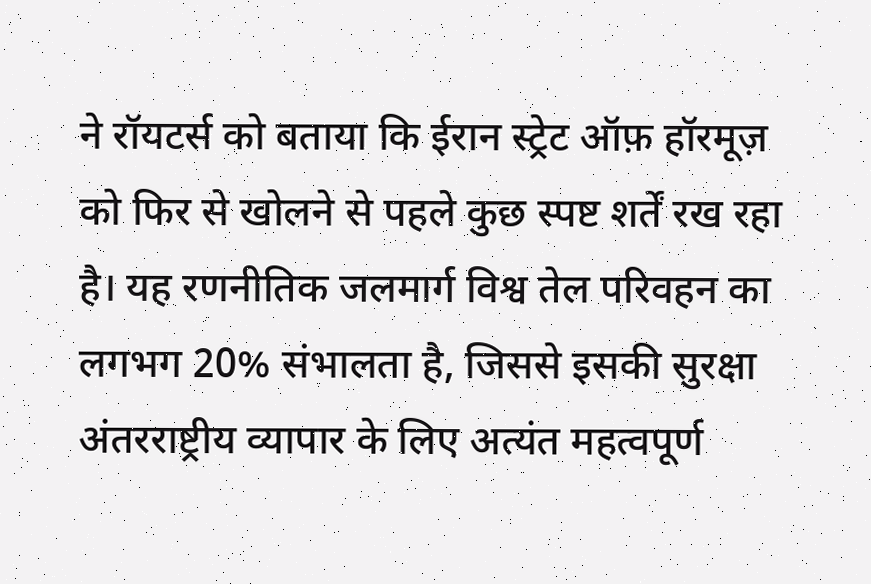ने रॉयटर्स को बताया कि ईरान स्ट्रेट ऑफ़ हॉरमूज़ को फिर से खोलने से पहले कुछ स्पष्ट शर्तें रख रहा है। यह रणनीतिक जलमार्ग विश्व तेल परिवहन का लगभग 20% संभालता है, जिससे इसकी सुरक्षा अंतरराष्ट्रीय व्यापार के लिए अत्यंत महत्वपूर्ण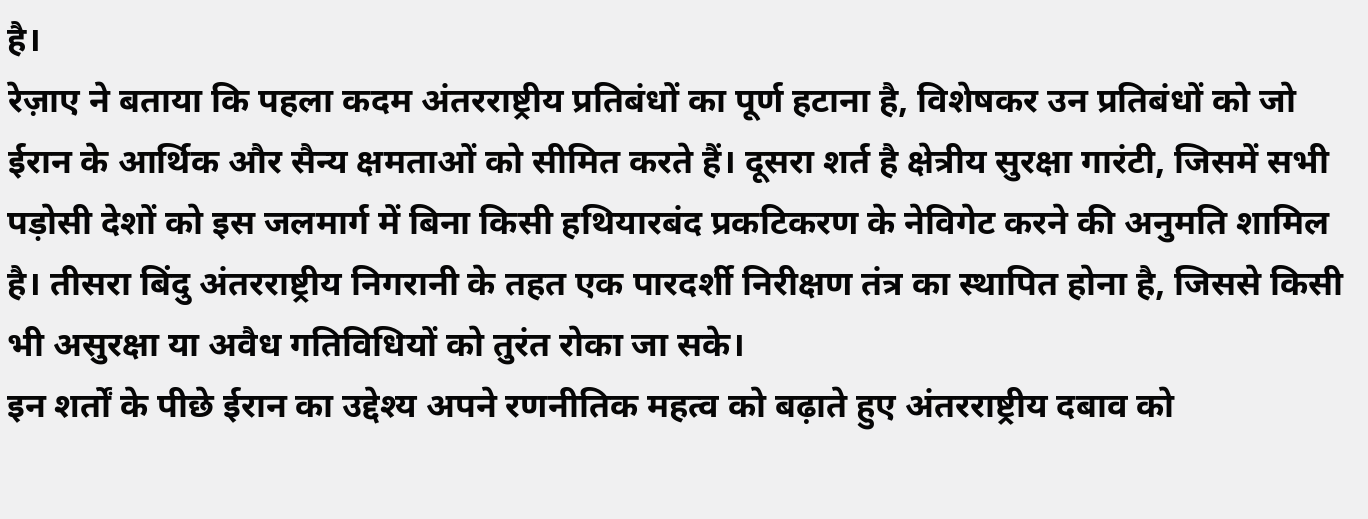है।
रेज़ाए ने बताया कि पहला कदम अंतरराष्ट्रीय प्रतिबंधों का पूर्ण हटाना है, विशेषकर उन प्रतिबंधों को जो ईरान के आर्थिक और सैन्य क्षमताओं को सीमित करते हैं। दूसरा शर्त है क्षेत्रीय सुरक्षा गारंटी, जिसमें सभी पड़ोसी देशों को इस जलमार्ग में बिना किसी हथियारबंद प्रकटिकरण के नेविगेट करने की अनुमति शामिल है। तीसरा बिंदु अंतरराष्ट्रीय निगरानी के तहत एक पारदर्शी निरीक्षण तंत्र का स्थापित होना है, जिससे किसी भी असुरक्षा या अवैध गतिविधियों को तुरंत रोका जा सके।
इन शर्तों के पीछे ईरान का उद्देश्य अपने रणनीतिक महत्व को बढ़ाते हुए अंतरराष्ट्रीय दबाव को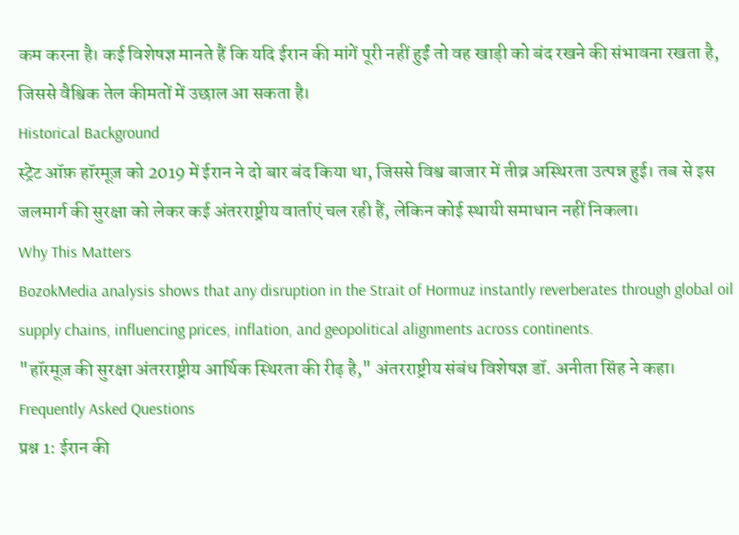कम करना है। कई विशेषज्ञ मानते हैं कि यदि ईरान की मांगें पूरी नहीं हुईं तो वह खाड़ी को बंद रखने की संभावना रखता है, जिससे वैश्विक तेल कीमतों में उछाल आ सकता है।
Historical Background
स्ट्रेट ऑफ़ हॉरमूज़ को 2019 में ईरान ने दो बार बंद किया था, जिससे विश्व बाजार में तीव्र अस्थिरता उत्पन्न हुई। तब से इस जलमार्ग की सुरक्षा को लेकर कई अंतरराष्ट्रीय वार्ताएं चल रही हैं, लेकिन कोई स्थायी समाधान नहीं निकला।
Why This Matters
BozokMedia analysis shows that any disruption in the Strait of Hormuz instantly reverberates through global oil supply chains, influencing prices, inflation, and geopolitical alignments across continents.
"हॉरमूज़ की सुरक्षा अंतरराष्ट्रीय आर्थिक स्थिरता की रीढ़ है," अंतरराष्ट्रीय संबंध विशेषज्ञ डॉ. अनीता सिंह ने कहा।
Frequently Asked Questions
प्रश्न 1: ईरान की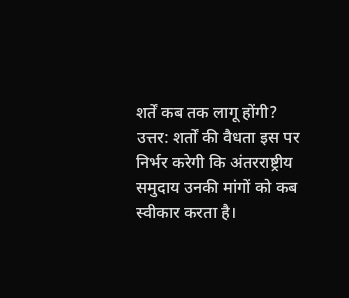शर्तें कब तक लागू होंगी?
उत्तर: शर्तों की वैधता इस पर निर्भर करेगी कि अंतरराष्ट्रीय समुदाय उनकी मांगों को कब स्वीकार करता है।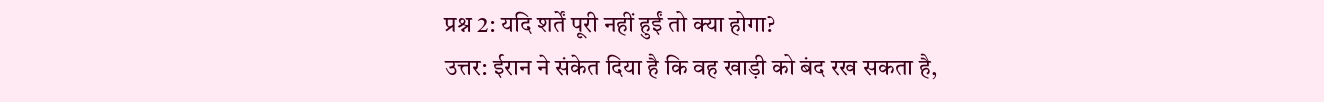प्रश्न 2: यदि शर्तें पूरी नहीं हुईं तो क्या होगा?
उत्तर: ईरान ने संकेत दिया है कि वह खाड़ी को बंद रख सकता है,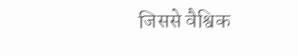जिससे वैश्विक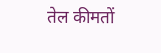तेल कीमतों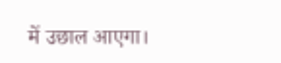में उछाल आएगा।